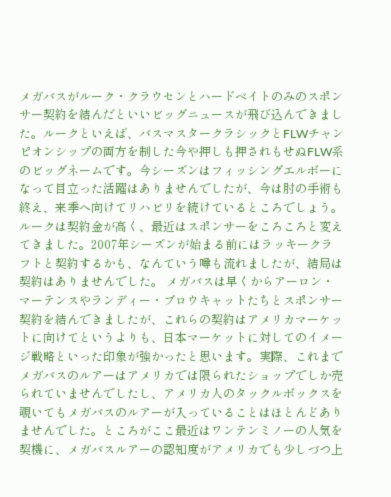メガバスがルーク・クラウセンとハードベイトのみのスポンサー契約を結んだといいビッグニュースが飛び込んできました。ルークといえば、バスマスタークラシックとFLWチャンピオンシップの両方を制した今や押しも押されもせぬFLW系のビッグネームです。今シーズンはフィッシングエルボーになって目立った活躍はありませんでしたが、今は肘の手術も終え、来季へ向けてリハビリを続けているところでしょう。ルークは契約金が高く、最近はスポンサーをころころと変えてきました。2007年シーズンが始まる前にはラッキークラフトと契約するかも、なんていう噂も流れましたが、結局は契約はありませんでした。 メガバスは早くからアーロン・マーテンスやランディー・ブロウキャットたちとスポンサー契約を結んできましたが、これらの契約はアメリカマーケットに向けてというよりも、日本マーケットに対してのイメージ戦略といった印象が強かったと思います。実際、これまでメガバスのルアーはアメリカでは限られたショップでしか売られていませんでしたし、アメリカ人のタックルボックスを覗いてもメガバスのルアーが入っていることはほとんどありませんでした。ところがここ最近はワンテンミノーの人気を契機に、メガバスルアーの認知度がアメリカでも少しづつ上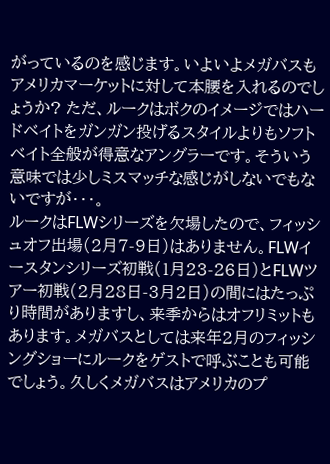がっているのを感じます。いよいよメガバスもアメリカマーケットに対して本腰を入れるのでしょうか? ただ、ルークはボクのイメージではハードベイトをガンガン投げるスタイルよりもソフトベイト全般が得意なアングラーです。そういう意味では少しミスマッチな感じがしないでもないですが・・・。
ルークはFLWシリーズを欠場したので、フィッシュオフ出場(2月7-9日)はありません。FLWイースタンシリーズ初戦(1月23-26日)とFLWツアー初戦(2月28日-3月2日)の間にはたっぷり時間がありますし、来季からはオフリミットもあります。メガバスとしては来年2月のフィッシングショーにルークをゲストで呼ぶことも可能でしょう。久しくメガバスはアメリカのプ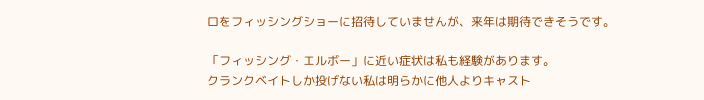ロをフィッシングショーに招待していませんが、来年は期待できそうです。

「フィッシング・エルボー」に近い症状は私も経験があります。
クランクベイトしか投げない私は明らかに他人よりキャスト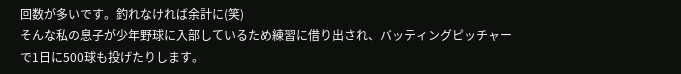回数が多いです。釣れなければ余計に(笑)
そんな私の息子が少年野球に入部しているため練習に借り出され、バッティングピッチャーで1日に500球も投げたりします。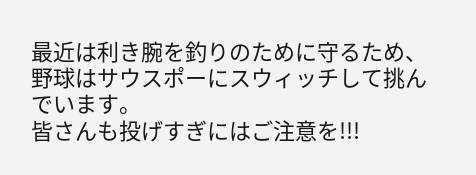最近は利き腕を釣りのために守るため、野球はサウスポーにスウィッチして挑んでいます。
皆さんも投げすぎにはご注意を!!!